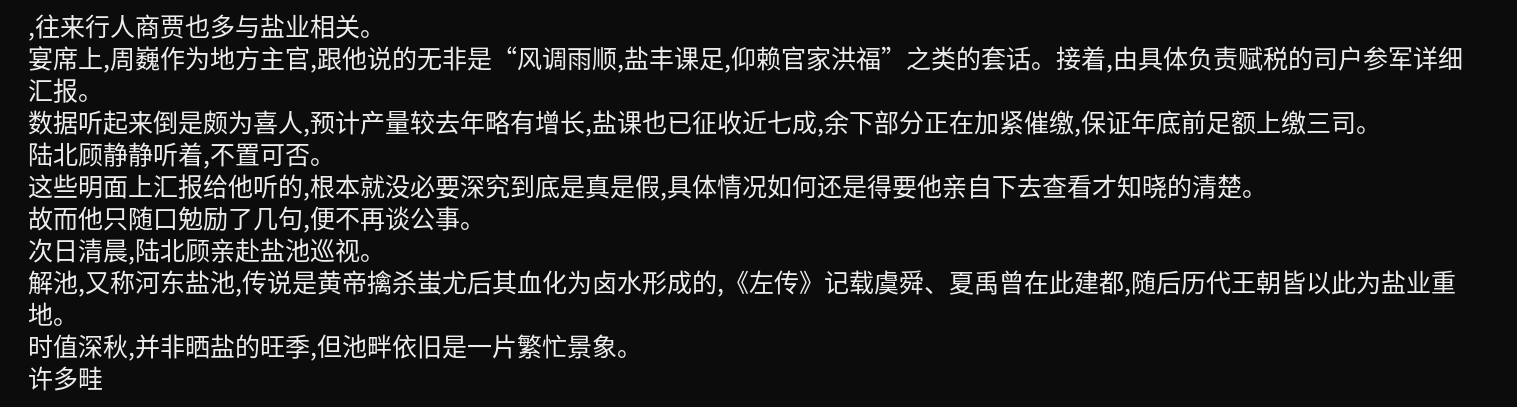,往来行人商贾也多与盐业相关。
宴席上,周巍作为地方主官,跟他说的无非是“风调雨顺,盐丰课足,仰赖官家洪福”之类的套话。接着,由具体负责赋税的司户参军详细汇报。
数据听起来倒是颇为喜人,预计产量较去年略有增长,盐课也已征收近七成,余下部分正在加紧催缴,保证年底前足额上缴三司。
陆北顾静静听着,不置可否。
这些明面上汇报给他听的,根本就没必要深究到底是真是假,具体情况如何还是得要他亲自下去查看才知晓的清楚。
故而他只随口勉励了几句,便不再谈公事。
次日清晨,陆北顾亲赴盐池巡视。
解池,又称河东盐池,传说是黄帝擒杀蚩尤后其血化为卤水形成的,《左传》记载虞舜、夏禹曾在此建都,随后历代王朝皆以此为盐业重地。
时值深秋,并非晒盐的旺季,但池畔依旧是一片繁忙景象。
许多畦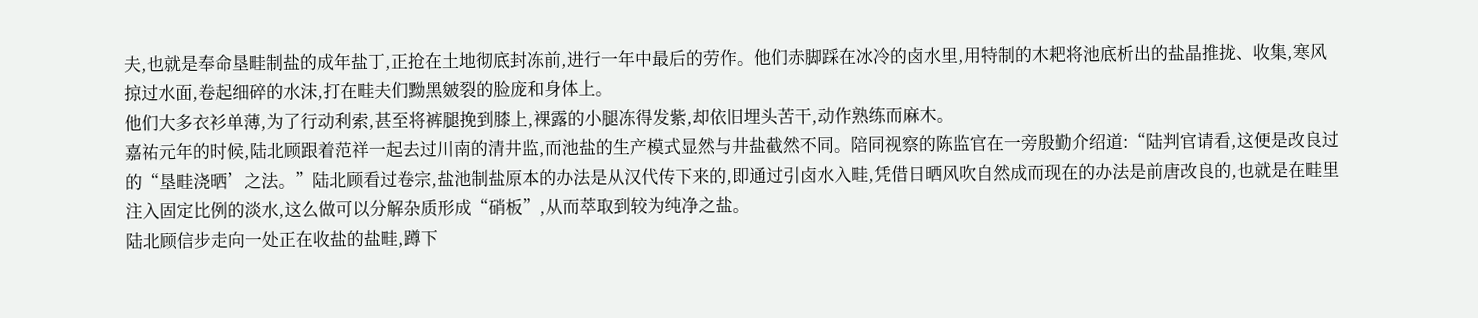夫,也就是奉命垦畦制盐的成年盐丁,正抢在土地彻底封冻前,进行一年中最后的劳作。他们赤脚踩在冰冷的卤水里,用特制的木耙将池底析出的盐晶推拢、收集,寒风掠过水面,卷起细碎的水沫,打在畦夫们黝黑皴裂的脸庞和身体上。
他们大多衣衫单薄,为了行动利索,甚至将裤腿挽到膝上,裸露的小腿冻得发紫,却依旧埋头苦干,动作熟练而麻木。
嘉祐元年的时候,陆北顾跟着范祥一起去过川南的清井监,而池盐的生产模式显然与井盐截然不同。陪同视察的陈监官在一旁殷勤介绍道:“陆判官请看,这便是改良过的“垦畦浇晒’之法。”陆北顾看过卷宗,盐池制盐原本的办法是从汉代传下来的,即通过引卤水入畦,凭借日晒风吹自然成而现在的办法是前唐改良的,也就是在畦里注入固定比例的淡水,这么做可以分解杂质形成“硝板”,从而萃取到较为纯净之盐。
陆北顾信步走向一处正在收盐的盐畦,蹲下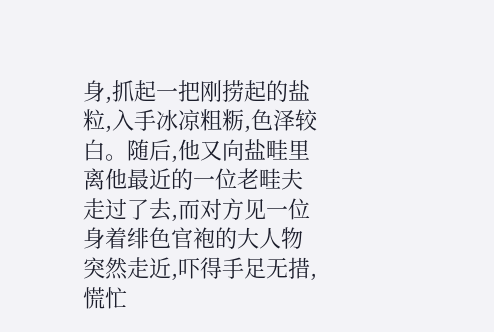身,抓起一把刚捞起的盐粒,入手冰凉粗粝,色泽较白。随后,他又向盐畦里离他最近的一位老畦夫走过了去,而对方见一位身着绯色官袍的大人物突然走近,吓得手足无措,慌忙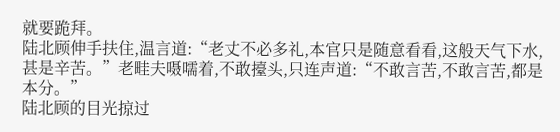就要跪拜。
陆北顾伸手扶住,温言道:“老丈不必多礼,本官只是随意看看,这般天气下水,甚是辛苦。”老畦夫嗫嚅着,不敢擡头,只连声道:“不敢言苦,不敢言苦,都是本分。”
陆北顾的目光掠过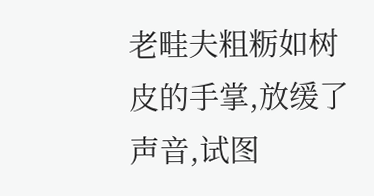老畦夫粗粝如树皮的手掌,放缓了声音,试图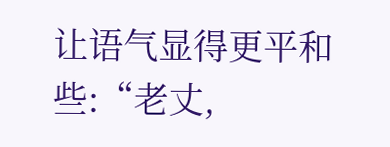让语气显得更平和些:“老丈,